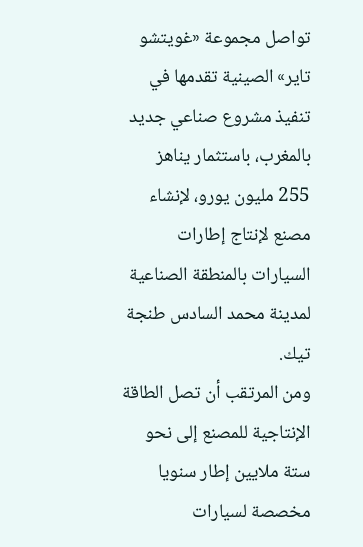تواصل مجموعة «غويتشو تاير» الصينية تقدمها في تنفيذ مشروع صناعي جديد بالمغرب، باستثمار يناهز 255 مليون يورو، لإنشاء مصنع لإنتاج إطارات السيارات بالمنطقة الصناعية لمدينة محمد السادس طنجة تيك.
ومن المرتقب أن تصل الطاقة الإنتاجية للمصنع إلى نحو ستة ملايين إطار سنويا مخصصة لسيارات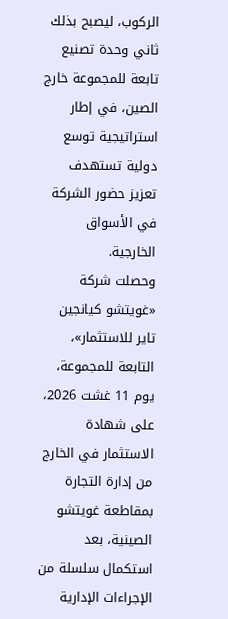الركوب، ليصبح بذلك ثاني وحدة تصنيع تابعة للمجموعة خارج الصين، في إطار استراتيجية توسع دولية تستهدف تعزيز حضور الشركة في الأسواق الخارجية.
وحصلت شركة «غويتشو كيانجين تاير للاستثمار»، التابعة للمجموعة، يوم 11 غشت 2026، على شهادة الاستثمار في الخارج من إدارة التجارة بمقاطعة غويتشو الصينية، بعد استكمال سلسلة من الإجراءات الإدارية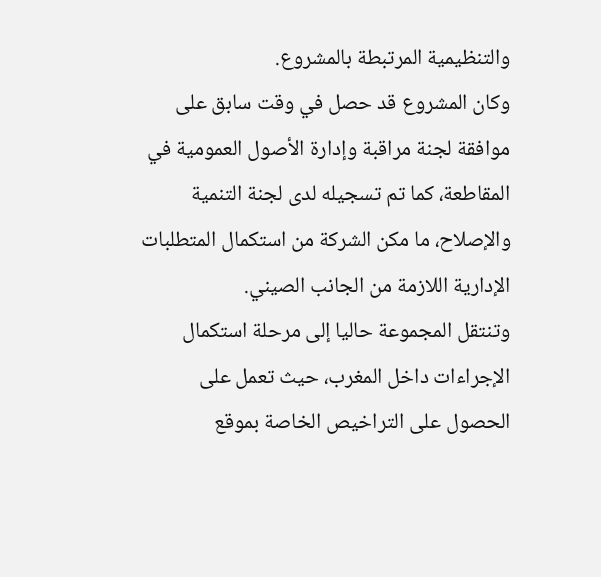والتنظيمية المرتبطة بالمشروع.
وكان المشروع قد حصل في وقت سابق على موافقة لجنة مراقبة وإدارة الأصول العمومية في المقاطعة، كما تم تسجيله لدى لجنة التنمية والإصلاح، ما مكن الشركة من استكمال المتطلبات الإدارية اللازمة من الجانب الصيني.
وتنتقل المجموعة حاليا إلى مرحلة استكمال الإجراءات داخل المغرب، حيث تعمل على الحصول على التراخيص الخاصة بموقع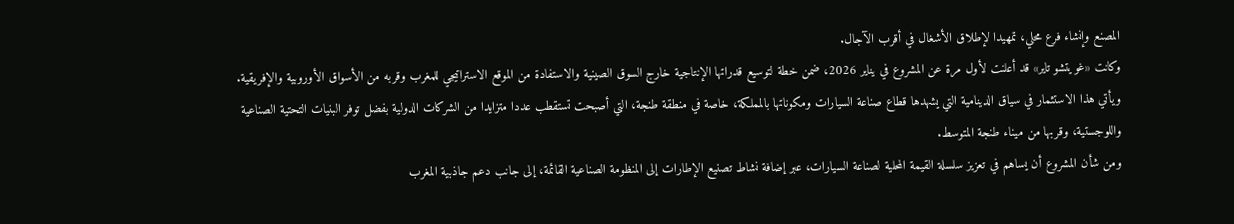المصنع وإنشاء فرع محلي، تمهيدا لإطلاق الأشغال في أقرب الآجال.
وكانت «غويتشو تاير» قد أعلنت لأول مرة عن المشروع في يناير 2026، ضمن خطة لتوسيع قدراتها الإنتاجية خارج السوق الصينية والاستفادة من الموقع الاستراتيجي للمغرب وقربه من الأسواق الأوروبية والإفريقية.
ويأتي هذا الاستثمار في سياق الدينامية التي يشهدها قطاع صناعة السيارات ومكوناتها بالمملكة، خاصة في منطقة طنجة، التي أصبحت تستقطب عددا متزايدا من الشركات الدولية بفضل توفر البنيات التحتية الصناعية واللوجستية، وقربها من ميناء طنجة المتوسط.
ومن شأن المشروع أن يساهم في تعزيز سلسلة القيمة المحلية لصناعة السيارات، عبر إضافة نشاط تصنيع الإطارات إلى المنظومة الصناعية القائمة، إلى جانب دعم جاذبية المغرب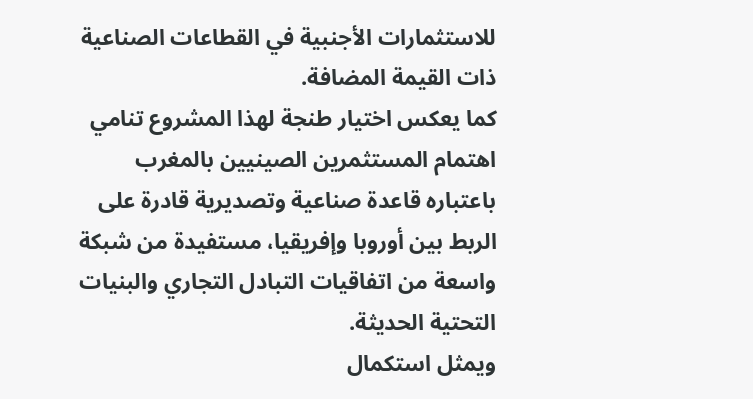للاستثمارات الأجنبية في القطاعات الصناعية ذات القيمة المضافة.
كما يعكس اختيار طنجة لهذا المشروع تنامي اهتمام المستثمرين الصينيين بالمغرب باعتباره قاعدة صناعية وتصديرية قادرة على الربط بين أوروبا وإفريقيا، مستفيدة من شبكة واسعة من اتفاقيات التبادل التجاري والبنيات التحتية الحديثة.
ويمثل استكمال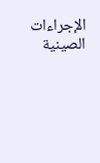الإجراءات الصينية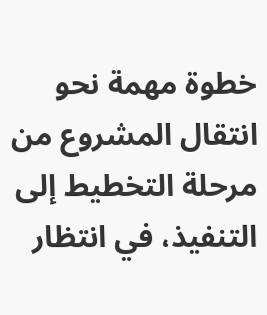خطوة مهمة نحو انتقال المشروع من مرحلة التخطيط إلى التنفيذ، في انتظار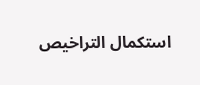استكمال التراخيص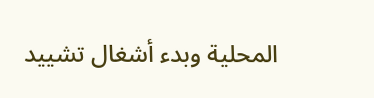المحلية وبدء أشغال تشييد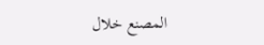المصنع خلال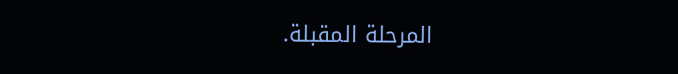المرحلة المقبلة.